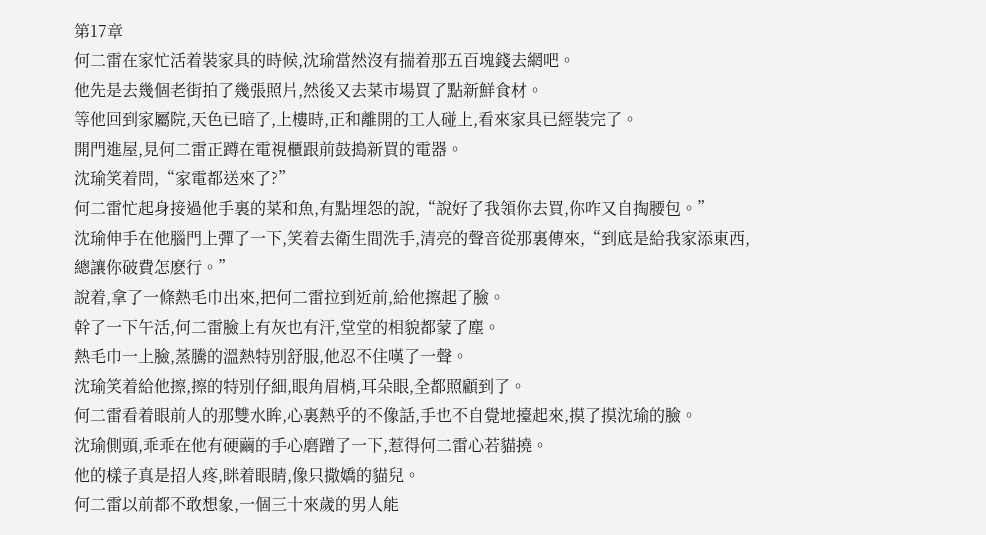第17章
何二雷在家忙活着裝家具的時候,沈瑜當然沒有揣着那五百塊錢去網吧。
他先是去幾個老街拍了幾張照片,然後又去菜市場買了點新鮮食材。
等他回到家屬院,天色已暗了,上樓時,正和離開的工人碰上,看來家具已經裝完了。
開門進屋,見何二雷正蹲在電視櫃跟前鼓搗新買的電器。
沈瑜笑着問,“家電都送來了?”
何二雷忙起身接過他手裏的菜和魚,有點埋怨的說,“說好了我領你去買,你咋又自掏腰包。”
沈瑜伸手在他腦門上彈了一下,笑着去衛生間洗手,清亮的聲音從那裏傳來,“到底是給我家添東西,總讓你破費怎麽行。”
說着,拿了一條熱毛巾出來,把何二雷拉到近前,給他擦起了臉。
幹了一下午活,何二雷臉上有灰也有汗,堂堂的相貌都蒙了塵。
熱毛巾一上臉,蒸騰的溫熱特別舒服,他忍不住嘆了一聲。
沈瑜笑着給他擦,擦的特別仔細,眼角眉梢,耳朵眼,全都照顧到了。
何二雷看着眼前人的那雙水眸,心裏熱乎的不像話,手也不自覺地擡起來,摸了摸沈瑜的臉。
沈瑜側頭,乖乖在他有硬繭的手心磨蹭了一下,惹得何二雷心若貓撓。
他的樣子真是招人疼,眯着眼睛,像只撒嬌的貓兒。
何二雷以前都不敢想象,一個三十來歲的男人能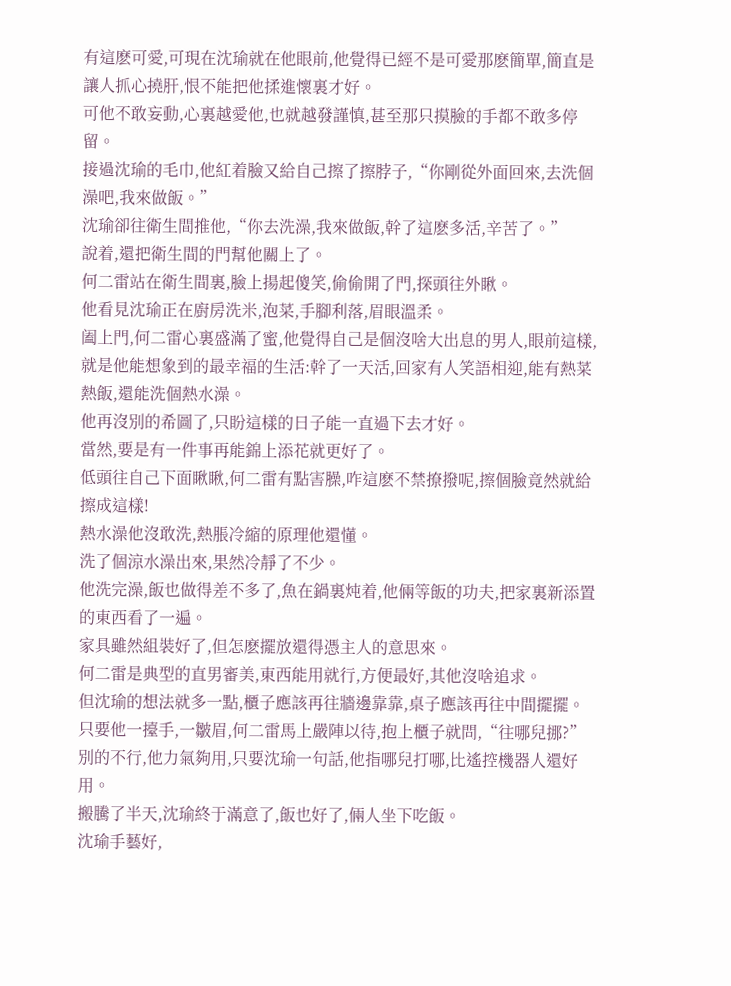有這麽可愛,可現在沈瑜就在他眼前,他覺得已經不是可愛那麽簡單,簡直是讓人抓心撓肝,恨不能把他揉進懷裏才好。
可他不敢妄動,心裏越愛他,也就越發謹慎,甚至那只摸臉的手都不敢多停留。
接過沈瑜的毛巾,他紅着臉又給自己擦了擦脖子,“你剛從外面回來,去洗個澡吧,我來做飯。”
沈瑜卻往衛生間推他,“你去洗澡,我來做飯,幹了這麽多活,辛苦了。”
說着,還把衛生間的門幫他關上了。
何二雷站在衛生間裏,臉上揚起傻笑,偷偷開了門,探頭往外瞅。
他看見沈瑜正在廚房洗米,泡菜,手腳利落,眉眼溫柔。
阖上門,何二雷心裏盛滿了蜜,他覺得自己是個沒啥大出息的男人,眼前這樣,就是他能想象到的最幸福的生活:幹了一天活,回家有人笑語相迎,能有熱菜熱飯,還能洗個熱水澡。
他再沒別的希圖了,只盼這樣的日子能一直過下去才好。
當然,要是有一件事再能錦上添花就更好了。
低頭往自己下面瞅瞅,何二雷有點害臊,咋這麽不禁撩撥呢,擦個臉竟然就給擦成這樣!
熱水澡他沒敢洗,熱脹冷縮的原理他還懂。
洗了個涼水澡出來,果然冷靜了不少。
他洗完澡,飯也做得差不多了,魚在鍋裏炖着,他倆等飯的功夫,把家裏新添置的東西看了一遍。
家具雖然組裝好了,但怎麽擺放還得憑主人的意思來。
何二雷是典型的直男審美,東西能用就行,方便最好,其他沒啥追求。
但沈瑜的想法就多一點,櫃子應該再往牆邊靠靠,桌子應該再往中間擺擺。
只要他一擡手,一皺眉,何二雷馬上嚴陣以待,抱上櫃子就問,“往哪兒挪?”
別的不行,他力氣夠用,只要沈瑜一句話,他指哪兒打哪,比遙控機器人還好用。
搬騰了半天,沈瑜終于滿意了,飯也好了,倆人坐下吃飯。
沈瑜手藝好,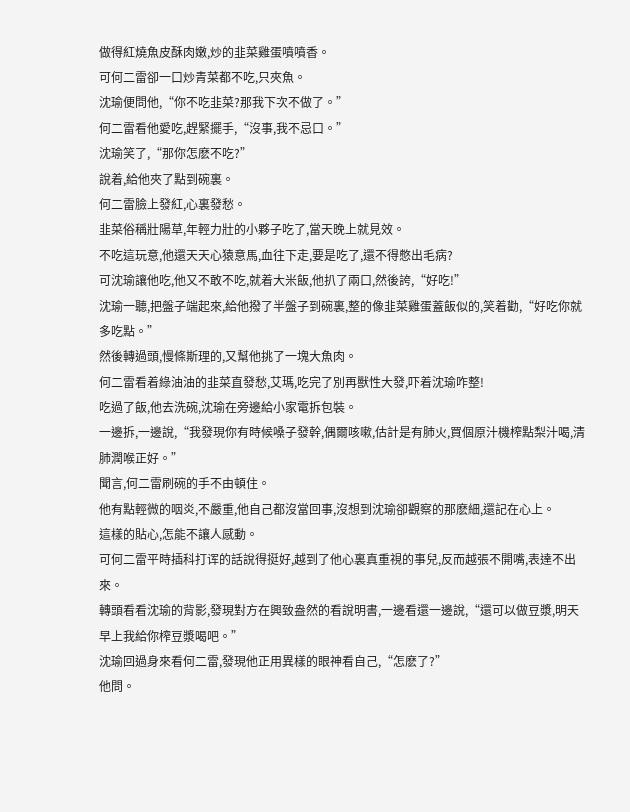做得紅燒魚皮酥肉嫩,炒的韭菜雞蛋噴噴香。
可何二雷卻一口炒青菜都不吃,只夾魚。
沈瑜便問他,“你不吃韭菜?那我下次不做了。”
何二雷看他愛吃,趕緊擺手,“沒事,我不忌口。”
沈瑜笑了,“那你怎麽不吃?”
說着,給他夾了點到碗裏。
何二雷臉上發紅,心裏發愁。
韭菜俗稱壯陽草,年輕力壯的小夥子吃了,當天晚上就見效。
不吃這玩意,他還天天心猿意馬,血往下走,要是吃了,還不得憋出毛病?
可沈瑜讓他吃,他又不敢不吃,就着大米飯,他扒了兩口,然後誇,“好吃!”
沈瑜一聽,把盤子端起來,給他撥了半盤子到碗裏,整的像韭菜雞蛋蓋飯似的,笑着勸,“好吃你就多吃點。”
然後轉過頭,慢條斯理的,又幫他挑了一塊大魚肉。
何二雷看着綠油油的韭菜直發愁,艾瑪,吃完了別再獸性大發,吓着沈瑜咋整!
吃過了飯,他去洗碗,沈瑜在旁邊給小家電拆包裝。
一邊拆,一邊說,“我發現你有時候嗓子發幹,偶爾咳嗽,估計是有肺火,買個原汁機榨點梨汁喝,清肺潤喉正好。”
聞言,何二雷刷碗的手不由頓住。
他有點輕微的咽炎,不嚴重,他自己都沒當回事,沒想到沈瑜卻觀察的那麽細,還記在心上。
這樣的貼心,怎能不讓人感動。
可何二雷平時插科打诨的話說得挺好,越到了他心裏真重視的事兒,反而越張不開嘴,表達不出來。
轉頭看看沈瑜的背影,發現對方在興致盎然的看說明書,一邊看還一邊說,“還可以做豆漿,明天早上我給你榨豆漿喝吧。”
沈瑜回過身來看何二雷,發現他正用異樣的眼神看自己,“怎麽了?”
他問。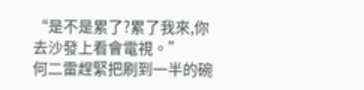“是不是累了?累了我來,你去沙發上看會電視。”
何二雷趕緊把刷到一半的碗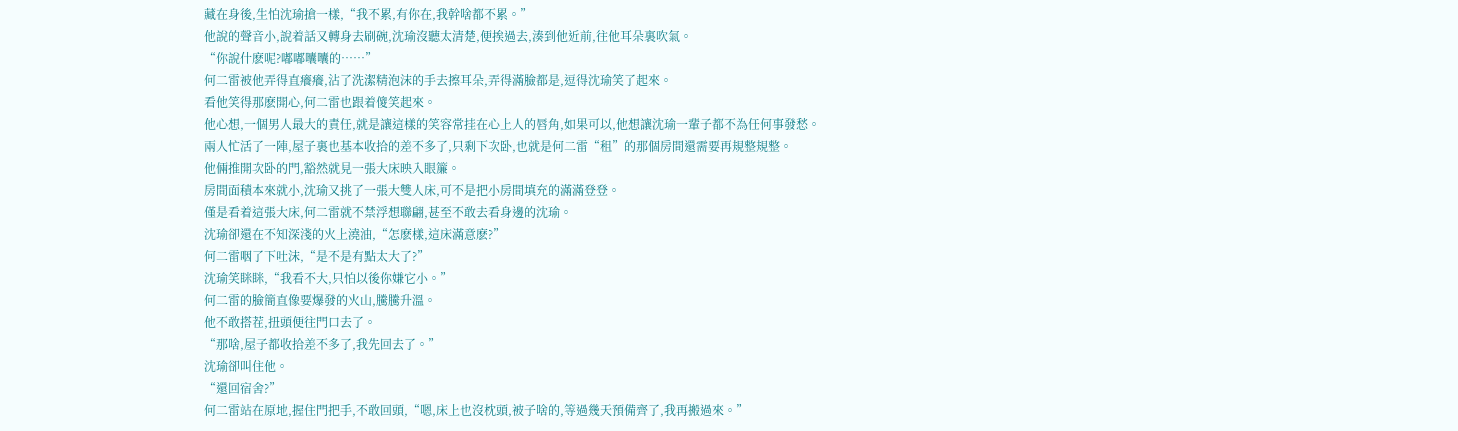藏在身後,生怕沈瑜搶一樣,“我不累,有你在,我幹啥都不累。”
他說的聲音小,說着話又轉身去刷碗,沈瑜沒聽太清楚,便挨過去,湊到他近前,往他耳朵裏吹氣。
“你說什麽呢?嘟嘟囔囔的……”
何二雷被他弄得直癢癢,沾了洗潔精泡沫的手去擦耳朵,弄得滿臉都是,逗得沈瑜笑了起來。
看他笑得那麽開心,何二雷也跟着傻笑起來。
他心想,一個男人最大的責任,就是讓這樣的笑容常挂在心上人的唇角,如果可以,他想讓沈瑜一輩子都不為任何事發愁。
兩人忙活了一陣,屋子裏也基本收拾的差不多了,只剩下次卧,也就是何二雷“租”的那個房間還需要再規整規整。
他倆推開次卧的門,豁然就見一張大床映入眼簾。
房間面積本來就小,沈瑜又挑了一張大雙人床,可不是把小房間填充的滿滿登登。
僅是看着這張大床,何二雷就不禁浮想聯翩,甚至不敢去看身邊的沈瑜。
沈瑜卻還在不知深淺的火上澆油,“怎麽樣,這床滿意麽?”
何二雷咽了下吐沫,“是不是有點太大了?”
沈瑜笑眯眯,“我看不大,只怕以後你嫌它小。”
何二雷的臉簡直像要爆發的火山,騰騰升溫。
他不敢搭茬,扭頭便往門口去了。
“那啥,屋子都收拾差不多了,我先回去了。”
沈瑜卻叫住他。
“還回宿舍?”
何二雷站在原地,握住門把手,不敢回頭,“嗯,床上也沒枕頭,被子啥的,等過幾天預備齊了,我再搬過來。”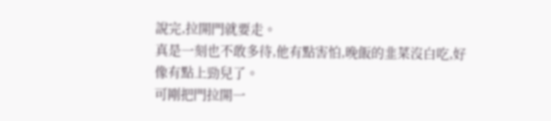說完,拉開門就要走。
真是一刻也不敢多待,他有點害怕,晚飯的韭菜沒白吃,好像有點上勁兒了。
可剛把門拉開一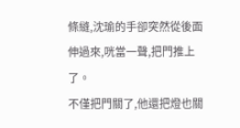條縫,沈瑜的手卻突然從後面伸過來,咣當一聲,把門推上了。
不僅把門關了,他還把燈也關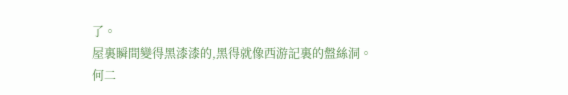了。
屋裏瞬間變得黑漆漆的,黑得就像西游記裏的盤絲洞。
何二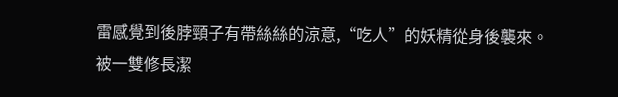雷感覺到後脖頸子有帶絲絲的涼意,“吃人”的妖精從身後襲來。
被一雙修長潔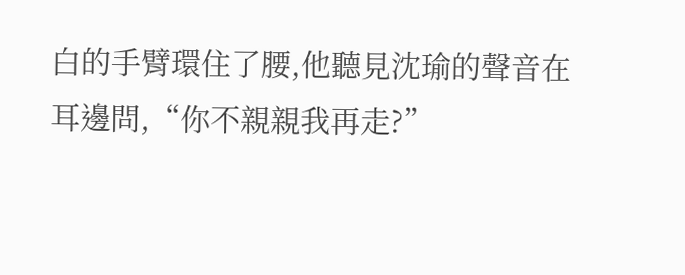白的手臂環住了腰,他聽見沈瑜的聲音在耳邊問,“你不親親我再走?”